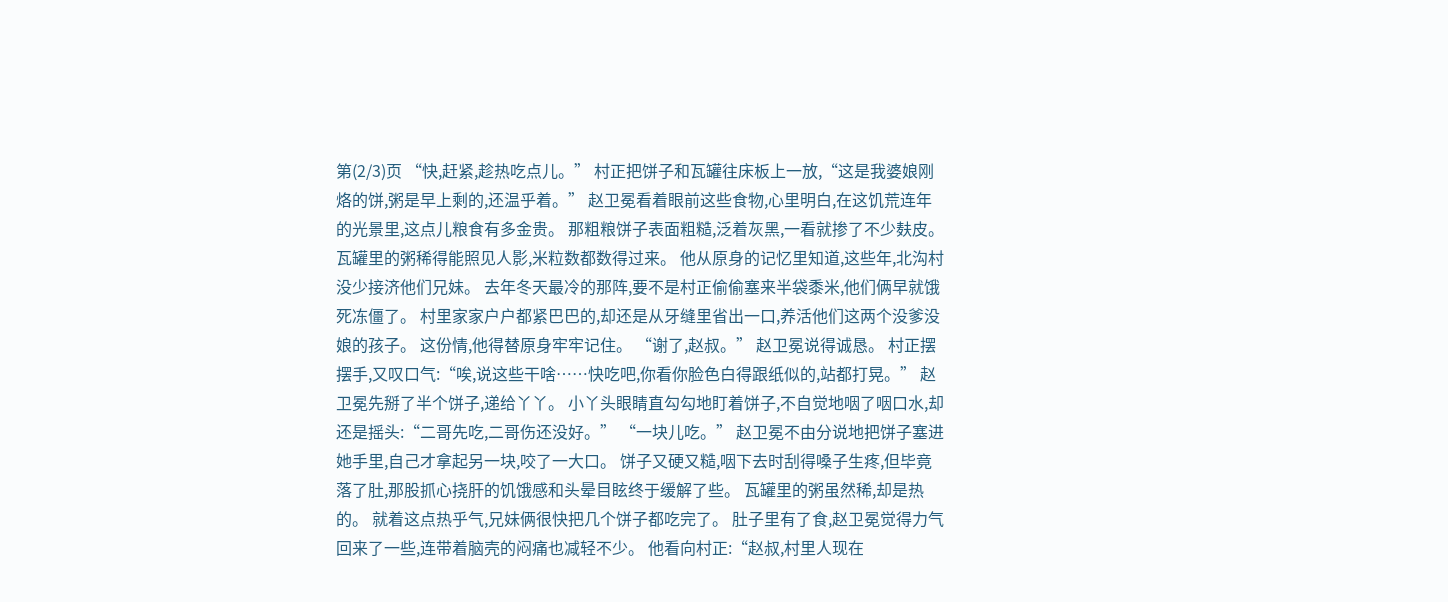第(2/3)页 “快,赶紧,趁热吃点儿。” 村正把饼子和瓦罐往床板上一放,“这是我婆娘刚烙的饼,粥是早上剩的,还温乎着。” 赵卫冕看着眼前这些食物,心里明白,在这饥荒连年的光景里,这点儿粮食有多金贵。 那粗粮饼子表面粗糙,泛着灰黑,一看就掺了不少麸皮。 瓦罐里的粥稀得能照见人影,米粒数都数得过来。 他从原身的记忆里知道,这些年,北沟村没少接济他们兄妹。 去年冬天最冷的那阵,要不是村正偷偷塞来半袋黍米,他们俩早就饿死冻僵了。 村里家家户户都紧巴巴的,却还是从牙缝里省出一口,养活他们这两个没爹没娘的孩子。 这份情,他得替原身牢牢记住。 “谢了,赵叔。” 赵卫冕说得诚恳。 村正摆摆手,又叹口气:“唉,说这些干啥……快吃吧,你看你脸色白得跟纸似的,站都打晃。” 赵卫冕先掰了半个饼子,递给丫丫。 小丫头眼睛直勾勾地盯着饼子,不自觉地咽了咽口水,却还是摇头:“二哥先吃,二哥伤还没好。” “一块儿吃。” 赵卫冕不由分说地把饼子塞进她手里,自己才拿起另一块,咬了一大口。 饼子又硬又糙,咽下去时刮得嗓子生疼,但毕竟落了肚,那股抓心挠肝的饥饿感和头晕目眩终于缓解了些。 瓦罐里的粥虽然稀,却是热的。 就着这点热乎气,兄妹俩很快把几个饼子都吃完了。 肚子里有了食,赵卫冕觉得力气回来了一些,连带着脑壳的闷痛也减轻不少。 他看向村正:“赵叔,村里人现在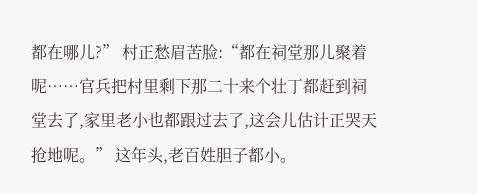都在哪儿?” 村正愁眉苦脸:“都在祠堂那儿聚着呢……官兵把村里剩下那二十来个壮丁都赶到祠堂去了,家里老小也都跟过去了,这会儿估计正哭天抢地呢。” 这年头,老百姓胆子都小。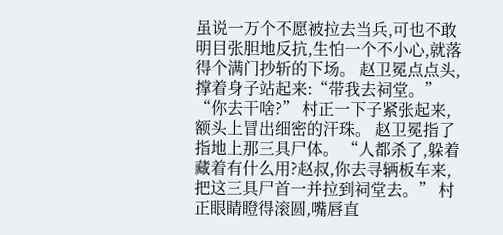虽说一万个不愿被拉去当兵,可也不敢明目张胆地反抗,生怕一个不小心,就落得个满门抄斩的下场。 赵卫冕点点头,撑着身子站起来:“带我去祠堂。” “你去干啥?” 村正一下子紧张起来,额头上冒出细密的汗珠。 赵卫冕指了指地上那三具尸体。 “人都杀了,躲着藏着有什么用?赵叔,你去寻辆板车来,把这三具尸首一并拉到祠堂去。” 村正眼睛瞪得滚圆,嘴唇直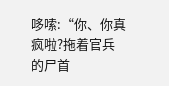哆嗦:“你、你真疯啦?拖着官兵的尸首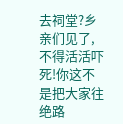去祠堂?乡亲们见了,不得活活吓死!你这不是把大家往绝路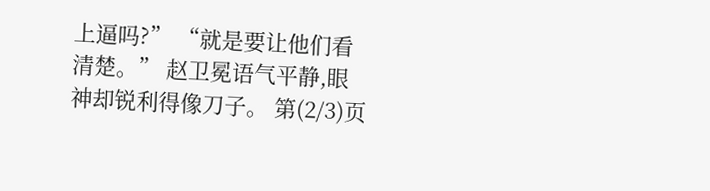上逼吗?” “就是要让他们看清楚。” 赵卫冕语气平静,眼神却锐利得像刀子。 第(2/3)页